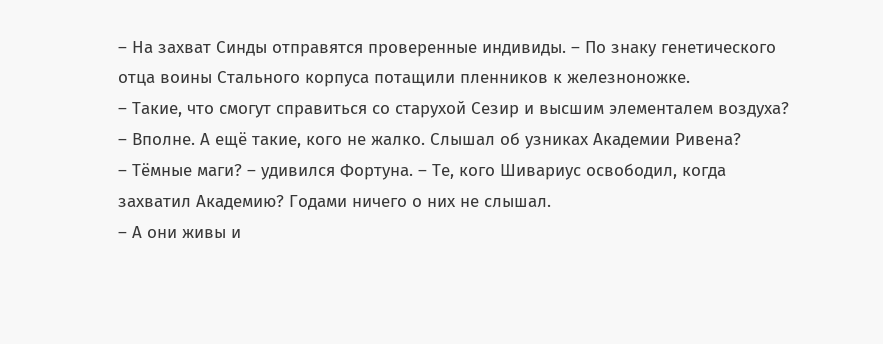– На захват Синды отправятся проверенные индивиды. – По знаку генетического отца воины Стального корпуса потащили пленников к железноножке.
– Такие, что смогут справиться со старухой Сезир и высшим элементалем воздуха?
– Вполне. А ещё такие, кого не жалко. Слышал об узниках Академии Ривена?
– Тёмные маги? – удивился Фортуна. – Те, кого Шивариус освободил, когда захватил Академию? Годами ничего о них не слышал.
– А они живы и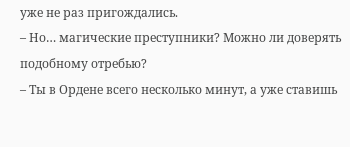уже не раз пригождались.
– Но… магические преступники? Можно ли доверять подобному отребью?
– Ты в Ордене всего несколько минут, а уже ставишь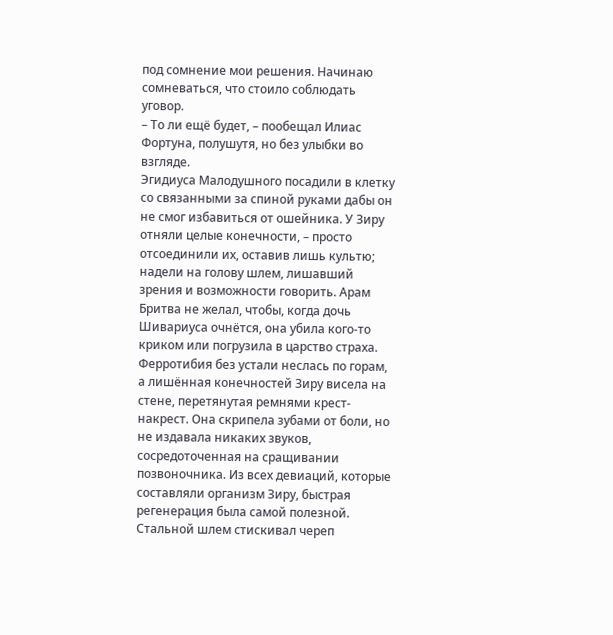под сомнение мои решения. Начинаю сомневаться, что стоило соблюдать уговор.
– То ли ещё будет, – пообещал Илиас Фортуна, полушутя, но без улыбки во взгляде.
Эгидиуса Малодушного посадили в клетку со связанными за спиной руками дабы он не смог избавиться от ошейника. У Зиру отняли целые конечности, – просто отсоединили их, оставив лишь культю; надели на голову шлем, лишавший зрения и возможности говорить. Арам Бритва не желал, чтобы, когда дочь Шивариуса очнётся, она убила кого-то криком или погрузила в царство страха.
Ферротибия без устали неслась по горам, а лишённая конечностей Зиру висела на стене, перетянутая ремнями крест-накрест. Она скрипела зубами от боли, но не издавала никаких звуков, сосредоточенная на сращивании позвоночника. Из всех девиаций, которые составляли организм Зиру, быстрая регенерация была самой полезной.
Стальной шлем стискивал череп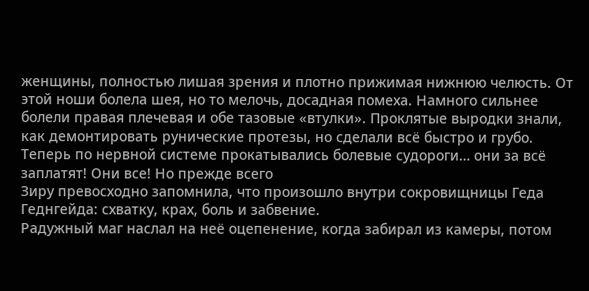женщины, полностью лишая зрения и плотно прижимая нижнюю челюсть. От этой ноши болела шея, но то мелочь, досадная помеха. Намного сильнее болели правая плечевая и обе тазовые «втулки». Проклятые выродки знали, как демонтировать рунические протезы, но сделали всё быстро и грубо. Теперь по нервной системе прокатывались болевые судороги… они за всё заплатят! Они все! Но прежде всего
Зиру превосходно запомнила, что произошло внутри сокровищницы Геда Геднгейда: схватку, крах, боль и забвение.
Радужный маг наслал на неё оцепенение, когда забирал из камеры, потом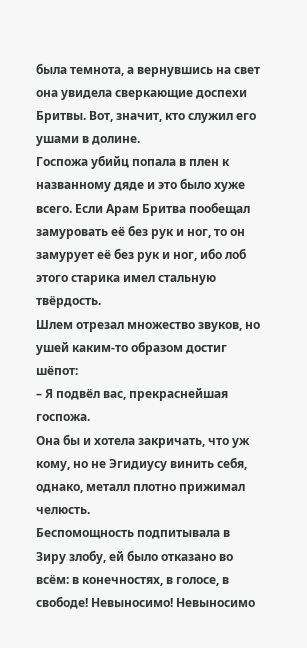была темнота, а вернувшись на свет она увидела сверкающие доспехи Бритвы. Вот, значит, кто служил его ушами в долине.
Госпожа убийц попала в плен к названному дяде и это было хуже всего. Если Арам Бритва пообещал замуровать её без рук и ног, то он замурует её без рук и ног, ибо лоб этого старика имел стальную твёрдость.
Шлем отрезал множество звуков, но ушей каким-то образом достиг шёпот:
– Я подвёл вас, прекраснейшая госпожа.
Она бы и хотела закричать, что уж кому, но не Эгидиусу винить себя, однако, металл плотно прижимал челюсть.
Беспомощность подпитывала в Зиру злобу, ей было отказано во всём: в конечностях, в голосе, в свободе! Невыносимо! Невыносимо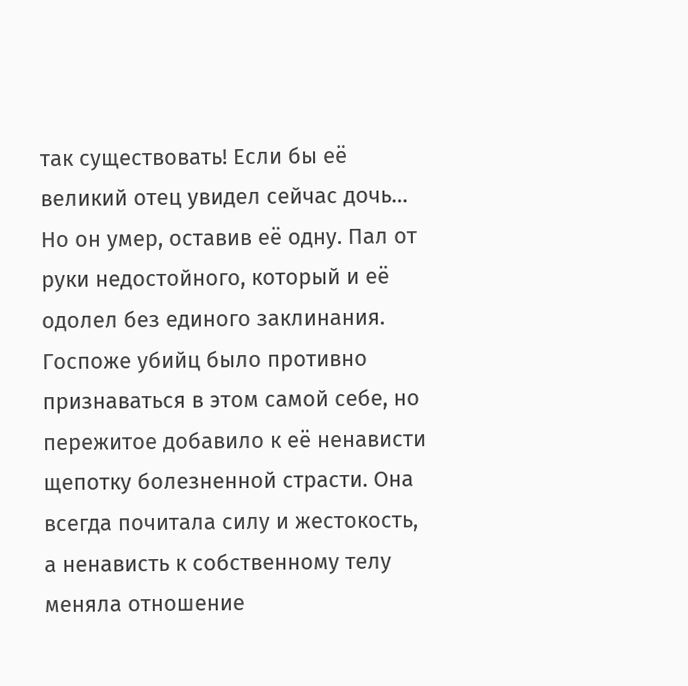так существовать! Если бы её великий отец увидел сейчас дочь… Но он умер, оставив её одну. Пал от руки недостойного, который и её одолел без единого заклинания.
Госпоже убийц было противно признаваться в этом самой себе, но пережитое добавило к её ненависти щепотку болезненной страсти. Она всегда почитала силу и жестокость, а ненависть к собственному телу меняла отношение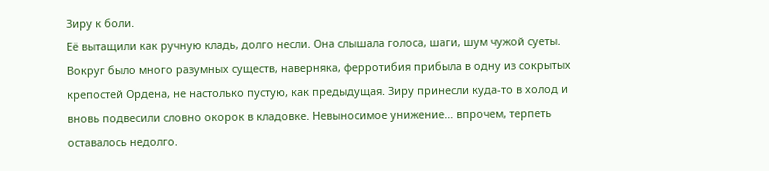Зиру к боли.
Её вытащили как ручную кладь, долго несли. Она слышала голоса, шаги, шум чужой суеты. Вокруг было много разумных существ, наверняка, ферротибия прибыла в одну из сокрытых крепостей Ордена, не настолько пустую, как предыдущая. Зиру принесли куда-то в холод и вновь подвесили словно окорок в кладовке. Невыносимое унижение… впрочем, терпеть оставалось недолго.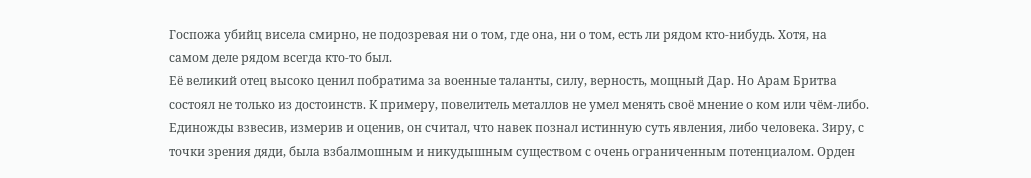Госпожа убийц висела смирно, не подозревая ни о том, где она, ни о том, есть ли рядом кто-нибудь. Хотя, на самом деле рядом всегда кто-то был.
Её великий отец высоко ценил побратима за военные таланты, силу, верность, мощный Дар. Но Арам Бритва состоял не только из достоинств. К примеру, повелитель металлов не умел менять своё мнение о ком или чём-либо. Единожды взвесив, измерив и оценив, он считал, что навек познал истинную суть явления, либо человека. Зиру, с точки зрения дяди, была взбалмошным и никудышным существом с очень ограниченным потенциалом. Орден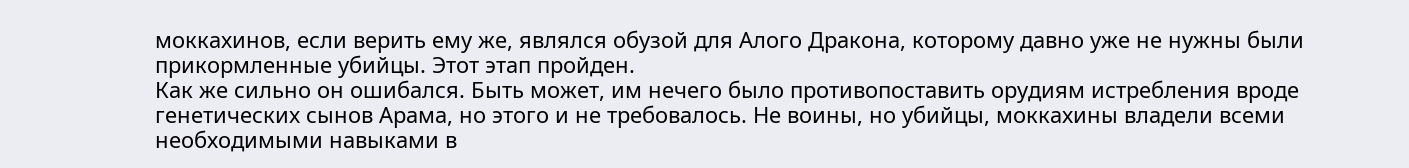моккахинов, если верить ему же, являлся обузой для Алого Дракона, которому давно уже не нужны были прикормленные убийцы. Этот этап пройден.
Как же сильно он ошибался. Быть может, им нечего было противопоставить орудиям истребления вроде генетических сынов Арама, но этого и не требовалось. Не воины, но убийцы, моккахины владели всеми необходимыми навыками в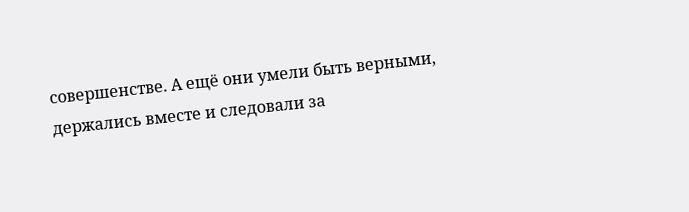совершенстве. А ещё они умели быть верными, держались вместе и следовали за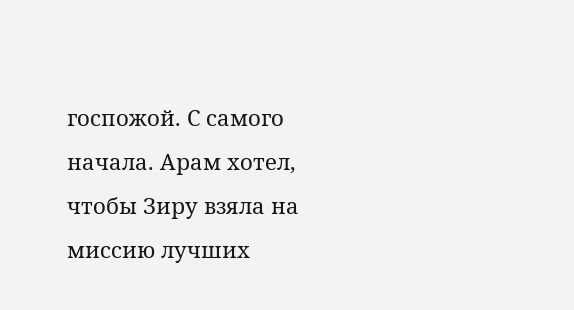госпожой. С самого начала. Арам хотел, чтобы Зиру взяла на миссию лучших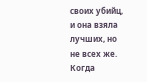своих убийц, и она взяла лучших, но не всех же.
Когда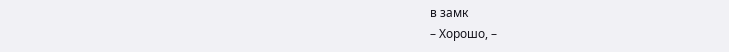в замк
– Хорошо, –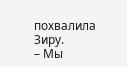похвалила Зиру.
– Мы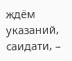ждём указаний, саидати, –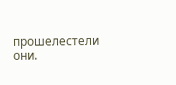прошелестели они.